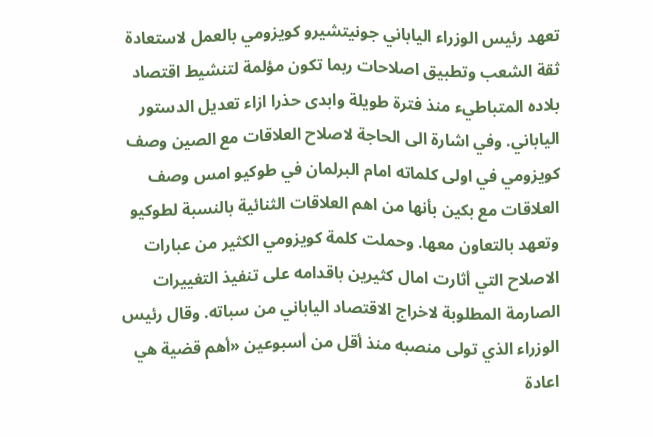تعهد رئيس الوزراء الياباني جونيتشيرو كويزومي بالعمل لاستعادة ثقة الشعب وتطبيق اصلاحات ربما تكون مؤلمة لتنشيط اقتصاد بلاده المتباطيء منذ فترة طويلة وابدى حذرا ازاء تعديل الدستور الياباني. وفي اشارة الى الحاجة لاصلاح العلاقات مع الصين وصف كويزومي في اولى كلماته امام البرلمان في طوكيو امس وصف العلاقات مع بكين بأنها من اهم العلاقات الثنائية بالنسبة لطوكيو وتعهد بالتعاون معها. وحملت كلمة كويزومي الكثير من عبارات الاصلاح التي أثارت امال كثيرين باقدامه على تنفيذ التغييرات الصارمة المطلوبة لاخراج الاقتصاد الياباني من سباته. وقال رئيس الوزراء الذي تولى منصبه منذ أقل من أسبوعين «أهم قضية هي اعادة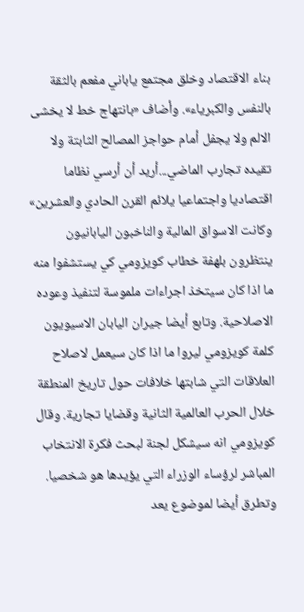بناء الاقتصاد وخلق مجتمع ياباني مفعم بالثقة بالنفس والكبرياء». وأضاف «بانتهاج خط لا يخشى الالم ولا يجفل أمام حواجز المصالح الثابتة ولا تقيده تجارب الماضي...أريد أن أرسي نظاما اقتصاديا واجتماعيا يلائم القرن الحادي والعشرين» وكانت الاسواق المالية والناخبون اليابانيون ينتظرون بلهفة خطاب كويزومي كي يستشفوا منه ما اذا كان سيتخذ اجراءات ملموسة لتنفيذ وعوده الاصلاحية. وتابع أيضا جيران اليابان الاسيويون كلمة كويزومي ليروا ما اذا كان سيعمل لاصلاح العلاقات التي شابتها خلافات حول تاريخ المنطقة خلال الحرب العالمية الثانية وقضايا تجارية. وقال كويزومي انه سيشكل لجنة لبحث فكرة الانتخاب المباشر لرؤساء الوزراء التي يؤيدها هو شخصيا. وتطرق أيضا لموضوع يعد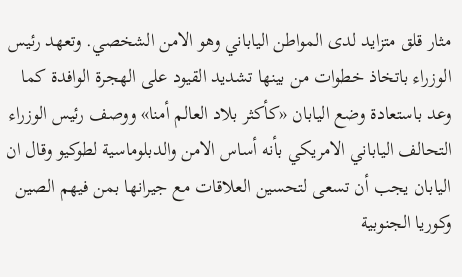مثار قلق متزايد لدى المواطن الياباني وهو الامن الشخصي. وتعهد رئيس الوزراء باتخاذ خطوات من بينها تشديد القيود على الهجرة الوافدة كما وعد باستعادة وضع اليابان «كأكثر بلاد العالم أمنا» ووصف رئيس الوزراء التحالف الياباني الامريكي بأنه أساس الامن والدبلوماسية لطوكيو وقال ان اليابان يجب أن تسعى لتحسين العلاقات مع جيرانها بمن فيهم الصين وكوريا الجنوبية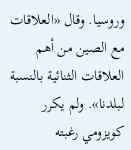وروسيا. وقال «العلاقات مع الصين من أهم العلاقات الثنائية بالنسبة لبلدنا». ولم يكرر كويزومي رغبته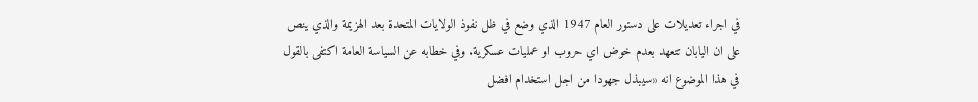في اجراء تعديلات على دستور العام 1947 الذي وضع في ظل نفوذ الولايات المتحدة بعد الهزيمة والذي ينص على ان اليابان تتعهد بعدم خوض اي حروب او عمليات عسكرية. وفي خطابه عن السياسة العامة اكتفى بالقول في هذا الموضوع انه «سيبذل جهودا من اجل استخدام افضل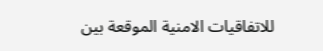للاتفاقيات الامنية الموقعة بين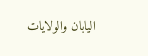اليابان والولايات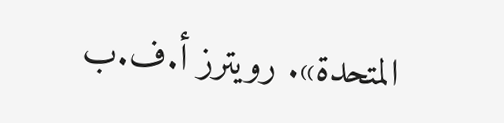المتحدة». رويترز أ.ف.ب